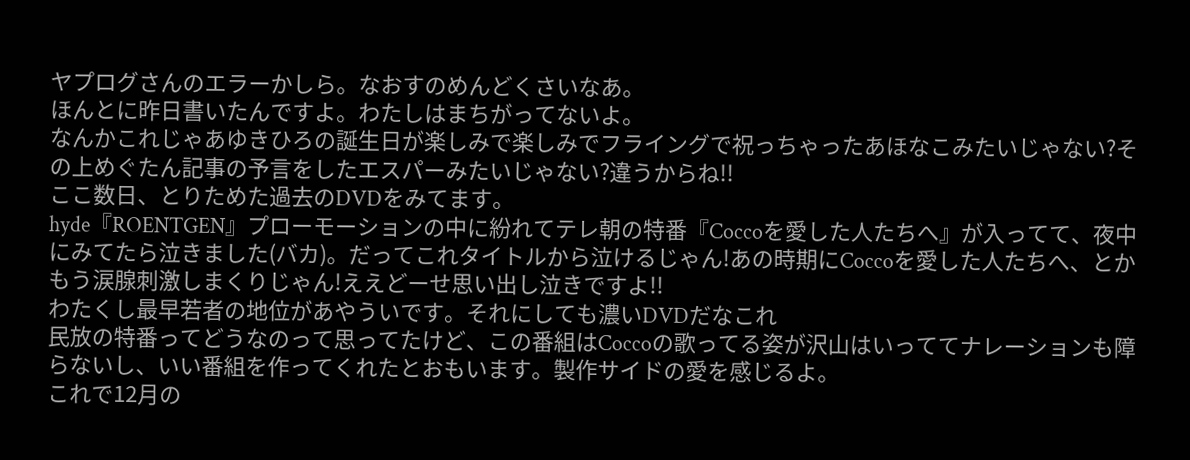ヤプログさんのエラーかしら。なおすのめんどくさいなあ。
ほんとに昨日書いたんですよ。わたしはまちがってないよ。
なんかこれじゃあゆきひろの誕生日が楽しみで楽しみでフライングで祝っちゃったあほなこみたいじゃない?その上めぐたん記事の予言をしたエスパーみたいじゃない?違うからね!!
ここ数日、とりためた過去のDVDをみてます。
hyde『ROENTGEN』プローモーションの中に紛れてテレ朝の特番『Coccoを愛した人たちへ』が入ってて、夜中にみてたら泣きました(バカ)。だってこれタイトルから泣けるじゃん!あの時期にCoccoを愛した人たちへ、とかもう涙腺刺激しまくりじゃん!ええどーせ思い出し泣きですよ!!
わたくし最早若者の地位があやういです。それにしても濃いDVDだなこれ
民放の特番ってどうなのって思ってたけど、この番組はCoccoの歌ってる姿が沢山はいっててナレーションも障らないし、いい番組を作ってくれたとおもいます。製作サイドの愛を感じるよ。
これで12月の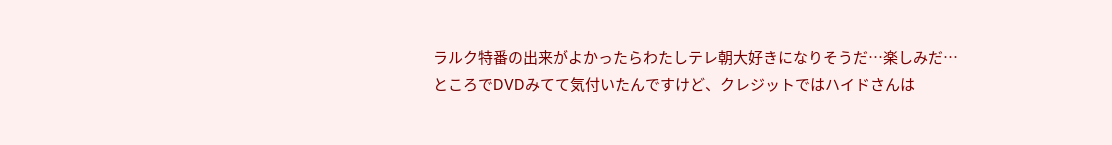ラルク特番の出来がよかったらわたしテレ朝大好きになりそうだ…楽しみだ…
ところでDVDみてて気付いたんですけど、クレジットではハイドさんは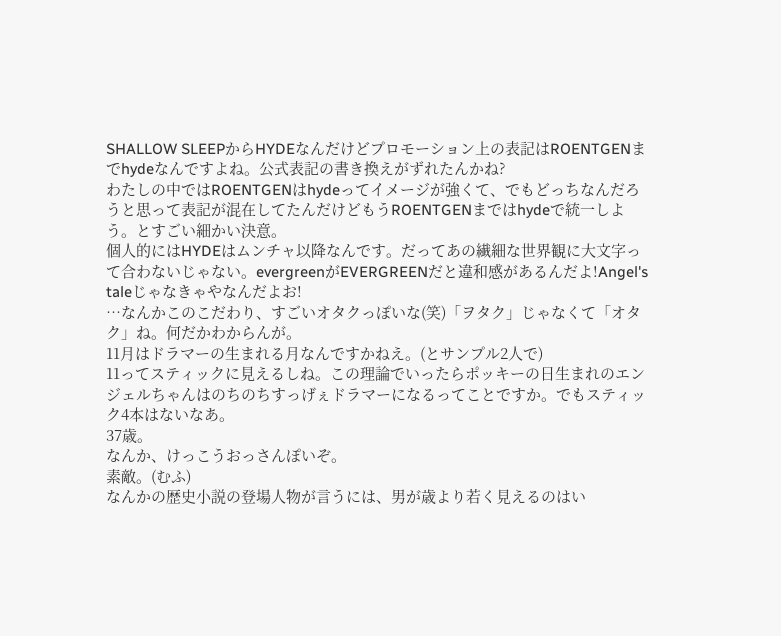SHALLOW SLEEPからHYDEなんだけどプロモーション上の表記はROENTGENまでhydeなんですよね。公式表記の書き換えがずれたんかね?
わたしの中ではROENTGENはhydeってイメージが強くて、でもどっちなんだろうと思って表記が混在してたんだけどもうROENTGENまではhydeで統一しよう。とすごい細かい決意。
個人的にはHYDEはムンチャ以降なんです。だってあの繊細な世界観に大文字って合わないじゃない。evergreenがEVERGREENだと違和感があるんだよ!Angel's taleじゃなきゃやなんだよお!
…なんかこのこだわり、すごいオタクっぽいな(笑)「ヲタク」じゃなくて「オタク」ね。何だかわからんが。
11月はドラマーの生まれる月なんですかねえ。(とサンプル2人で)
11ってスティックに見えるしね。この理論でいったらポッキーの日生まれのエンジェルちゃんはのちのちすっげぇドラマーになるってことですか。でもスティック4本はないなあ。
37歳。
なんか、けっこうおっさんぽいぞ。
素敵。(むふ)
なんかの歴史小説の登場人物が言うには、男が歳より若く見えるのはい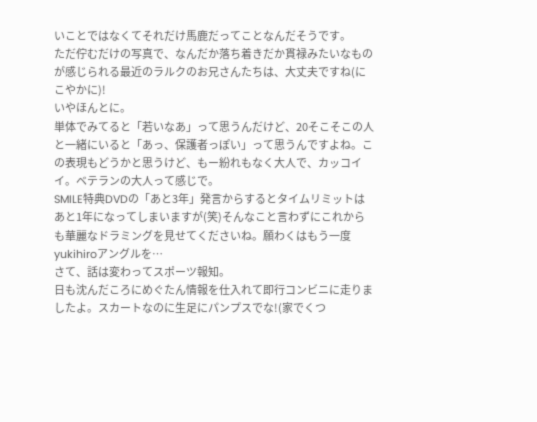いことではなくてそれだけ馬鹿だってことなんだそうです。
ただ佇むだけの写真で、なんだか落ち着きだか貫禄みたいなものが感じられる最近のラルクのお兄さんたちは、大丈夫ですね(にこやかに)!
いやほんとに。
単体でみてると「若いなあ」って思うんだけど、20そこそこの人と一緒にいると「あっ、保護者っぽい」って思うんですよね。この表現もどうかと思うけど、もー紛れもなく大人で、カッコイイ。ベテランの大人って感じで。
SMILE特典DVDの「あと3年」発言からするとタイムリミットはあと1年になってしまいますが(笑)そんなこと言わずにこれからも華麗なドラミングを見せてくださいね。願わくはもう一度yukihiroアングルを…
さて、話は変わってスポーツ報知。
日も沈んだころにめぐたん情報を仕入れて即行コンビニに走りましたよ。スカートなのに生足にパンプスでな!(家でくつ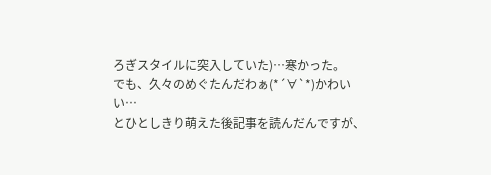ろぎスタイルに突入していた)…寒かった。
でも、久々のめぐたんだわぁ(*´∀`*)かわいい…
とひとしきり萌えた後記事を読んだんですが、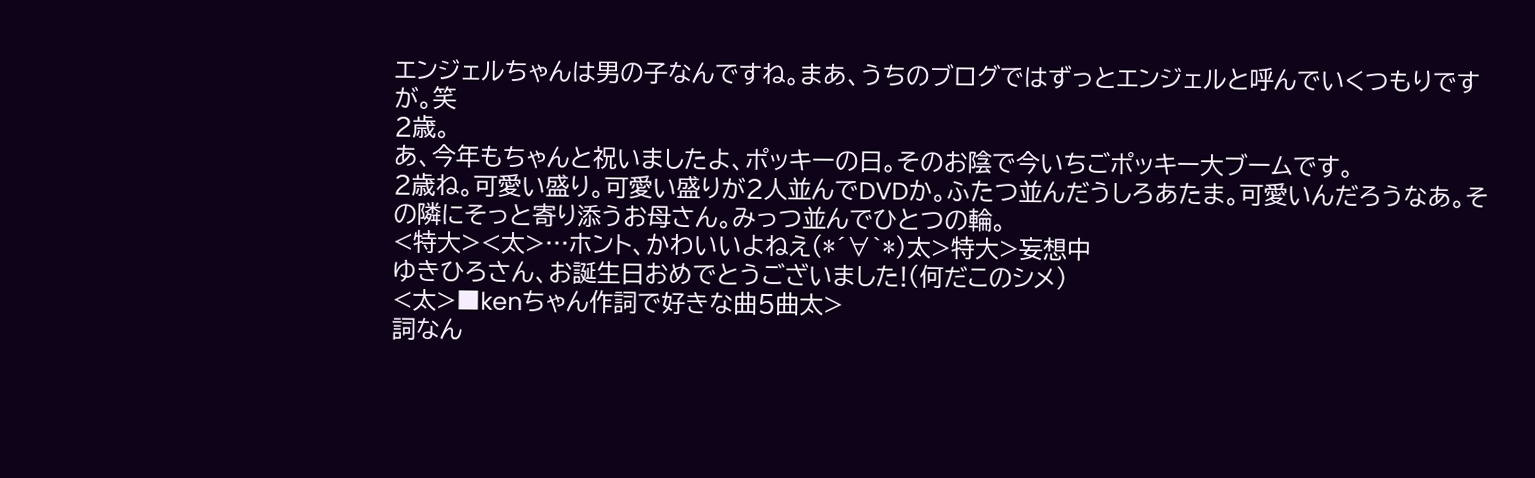エンジェルちゃんは男の子なんですね。まあ、うちのブログではずっとエンジェルと呼んでいくつもりですが。笑
2歳。
あ、今年もちゃんと祝いましたよ、ポッキーの日。そのお陰で今いちごポッキー大ブームです。
2歳ね。可愛い盛り。可愛い盛りが2人並んでDVDか。ふたつ並んだうしろあたま。可愛いんだろうなあ。その隣にそっと寄り添うお母さん。みっつ並んでひとつの輪。
<特大><太>…ホント、かわいいよねえ(*´∀`*)太>特大>妄想中
ゆきひろさん、お誕生日おめでとうございました!(何だこのシメ)
<太>■kenちゃん作詞で好きな曲5曲太>
詞なん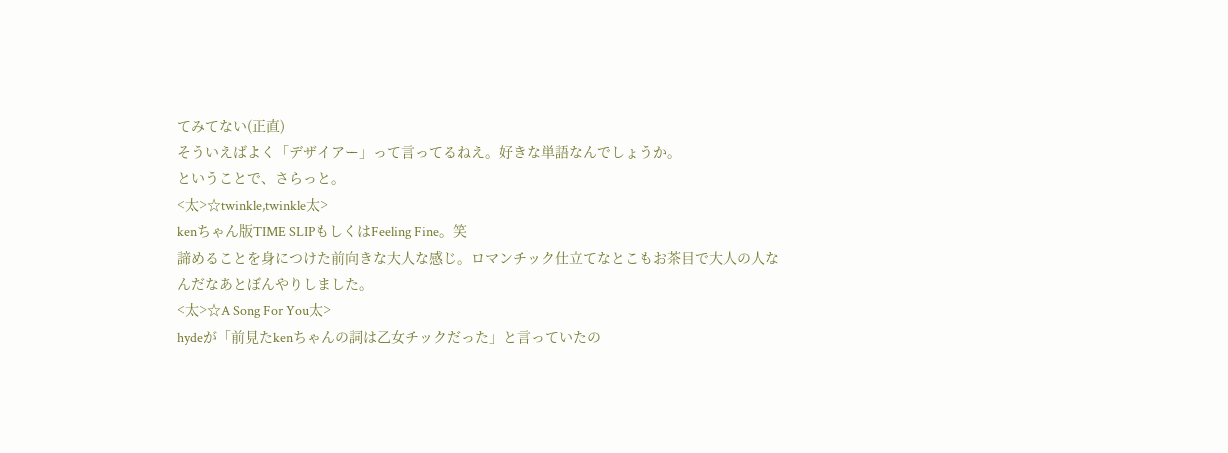てみてない(正直)
そういえばよく「デザイアー」って言ってるねえ。好きな単語なんでしょうか。
ということで、さらっと。
<太>☆twinkle,twinkle太>
kenちゃん版TIME SLIPもしくはFeeling Fine。笑
諦めることを身につけた前向きな大人な感じ。ロマンチック仕立てなとこもお茶目で大人の人なんだなあとぼんやりしました。
<太>☆A Song For You太>
hydeが「前見たkenちゃんの詞は乙女チックだった」と言っていたの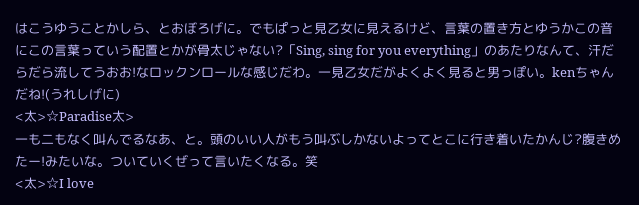はこうゆうことかしら、とおぼろげに。でもぱっと見乙女に見えるけど、言葉の置き方とゆうかこの音にこの言葉っていう配置とかが骨太じゃない?「Sing, sing for you everything」のあたりなんて、汗だらだら流してうおお!なロックンロールな感じだわ。一見乙女だがよくよく見ると男っぽい。kenちゃんだね!(うれしげに)
<太>☆Paradise太>
一も二もなく叫んでるなあ、と。頭のいい人がもう叫ぶしかないよってとこに行き着いたかんじ?腹きめたー!みたいな。ついていくぜって言いたくなる。笑
<太>☆I love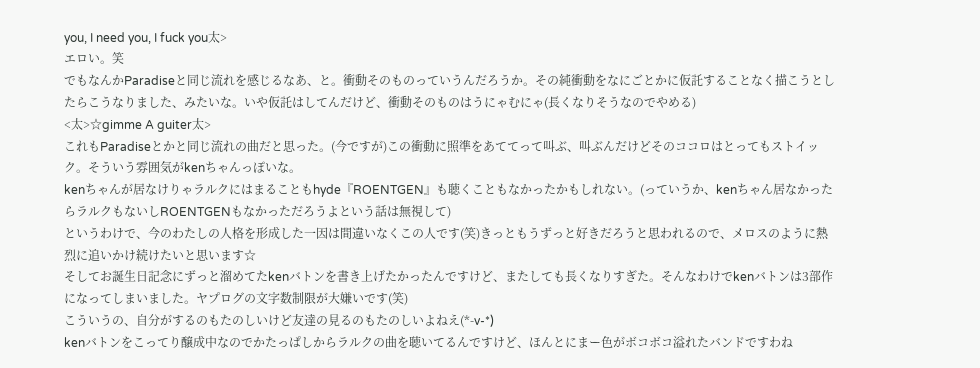you, I need you, I fuck you太>
エロい。笑
でもなんかParadiseと同じ流れを感じるなあ、と。衝動そのものっていうんだろうか。その純衝動をなにごとかに仮託することなく描こうとしたらこうなりました、みたいな。いや仮託はしてんだけど、衝動そのものはうにゃむにゃ(長くなりそうなのでやめる)
<太>☆gimme A guiter太>
これもParadiseとかと同じ流れの曲だと思った。(今ですが)この衝動に照準をあててって叫ぶ、叫ぶんだけどそのココロはとってもストイック。そういう雰囲気がkenちゃんっぽいな。
kenちゃんが居なけりゃラルクにはまることもhyde『ROENTGEN』も聴くこともなかったかもしれない。(っていうか、kenちゃん居なかったらラルクもないしROENTGENもなかっただろうよという話は無視して)
というわけで、今のわたしの人格を形成した一因は間違いなくこの人です(笑)きっともうずっと好きだろうと思われるので、メロスのように熱烈に追いかけ続けたいと思います☆
そしてお誕生日記念にずっと溜めてたkenバトンを書き上げたかったんですけど、またしても長くなりすぎた。そんなわけでkenバトンは3部作になってしまいました。ヤプログの文字数制限が大嫌いです(笑)
こういうの、自分がするのもたのしいけど友達の見るのもたのしいよねえ(*-v-*)
kenバトンをこってり醸成中なのでかたっぱしからラルクの曲を聴いてるんですけど、ほんとにまー色がボコボコ溢れたバンドですわね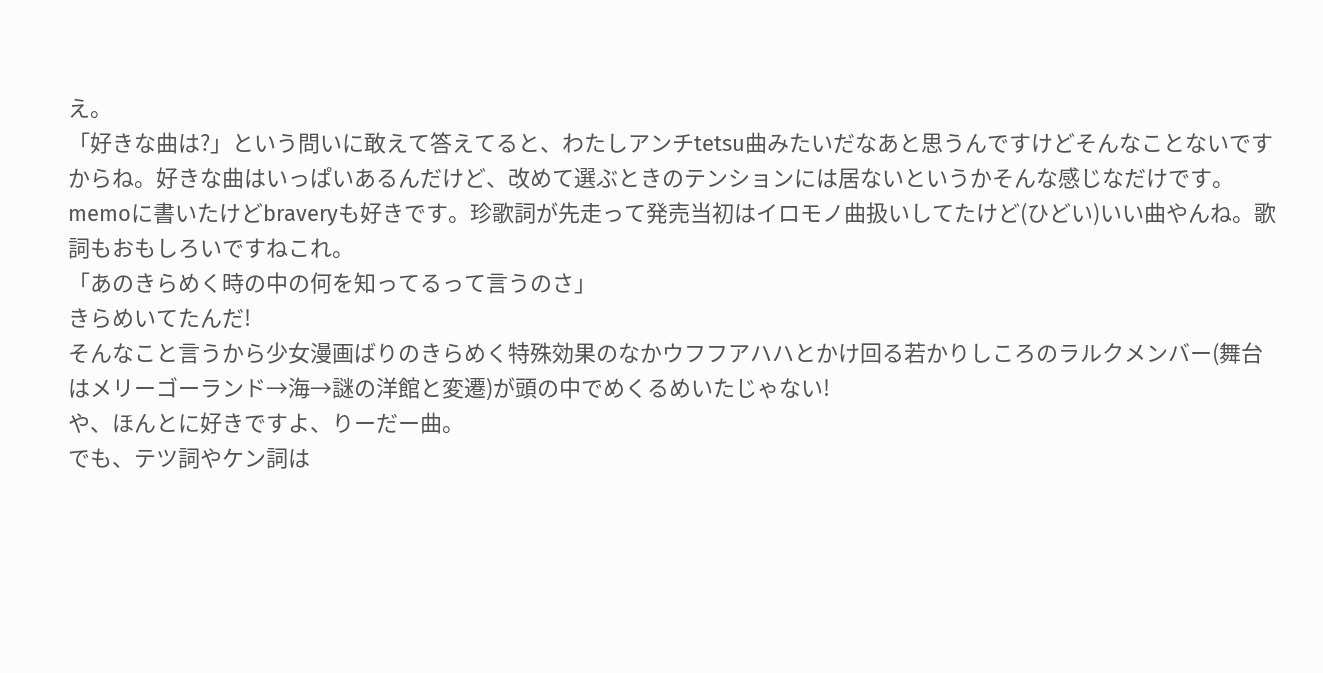え。
「好きな曲は?」という問いに敢えて答えてると、わたしアンチtetsu曲みたいだなあと思うんですけどそんなことないですからね。好きな曲はいっぱいあるんだけど、改めて選ぶときのテンションには居ないというかそんな感じなだけです。
memoに書いたけどbraveryも好きです。珍歌詞が先走って発売当初はイロモノ曲扱いしてたけど(ひどい)いい曲やんね。歌詞もおもしろいですねこれ。
「あのきらめく時の中の何を知ってるって言うのさ」
きらめいてたんだ!
そんなこと言うから少女漫画ばりのきらめく特殊効果のなかウフフアハハとかけ回る若かりしころのラルクメンバー(舞台はメリーゴーランド→海→謎の洋館と変遷)が頭の中でめくるめいたじゃない!
や、ほんとに好きですよ、りーだー曲。
でも、テツ詞やケン詞は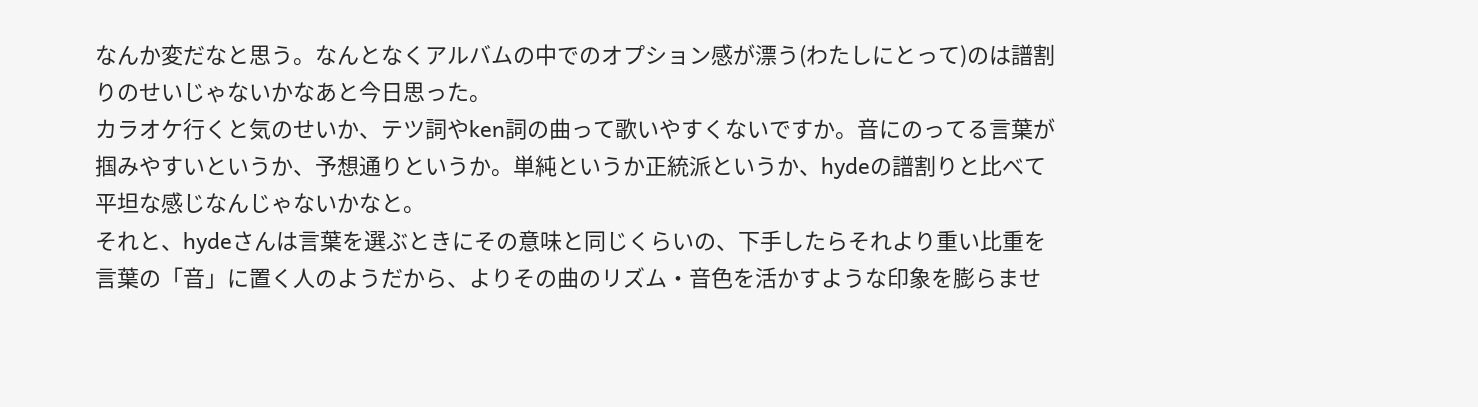なんか変だなと思う。なんとなくアルバムの中でのオプション感が漂う(わたしにとって)のは譜割りのせいじゃないかなあと今日思った。
カラオケ行くと気のせいか、テツ詞やken詞の曲って歌いやすくないですか。音にのってる言葉が掴みやすいというか、予想通りというか。単純というか正統派というか、hydeの譜割りと比べて平坦な感じなんじゃないかなと。
それと、hydeさんは言葉を選ぶときにその意味と同じくらいの、下手したらそれより重い比重を言葉の「音」に置く人のようだから、よりその曲のリズム・音色を活かすような印象を膨らませ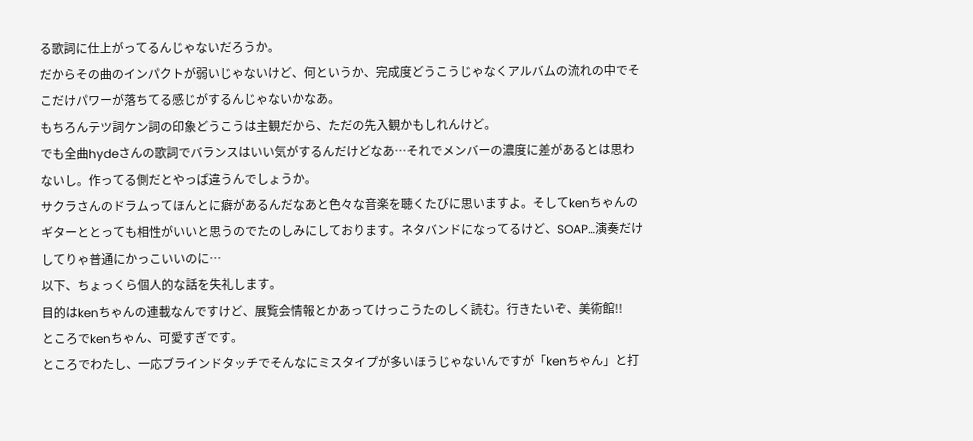る歌詞に仕上がってるんじゃないだろうか。
だからその曲のインパクトが弱いじゃないけど、何というか、完成度どうこうじゃなくアルバムの流れの中でそこだけパワーが落ちてる感じがするんじゃないかなあ。
もちろんテツ詞ケン詞の印象どうこうは主観だから、ただの先入観かもしれんけど。
でも全曲hydeさんの歌詞でバランスはいい気がするんだけどなあ…それでメンバーの濃度に差があるとは思わないし。作ってる側だとやっぱ違うんでしょうか。
サクラさんのドラムってほんとに癖があるんだなあと色々な音楽を聴くたびに思いますよ。そしてkenちゃんのギターととっても相性がいいと思うのでたのしみにしております。ネタバンドになってるけど、SOAP…演奏だけしてりゃ普通にかっこいいのに…
以下、ちょっくら個人的な話を失礼します。
目的はkenちゃんの連載なんですけど、展覧会情報とかあってけっこうたのしく読む。行きたいぞ、美術館!!
ところでkenちゃん、可愛すぎです。
ところでわたし、一応ブラインドタッチでそんなにミスタイプが多いほうじゃないんですが「kenちゃん」と打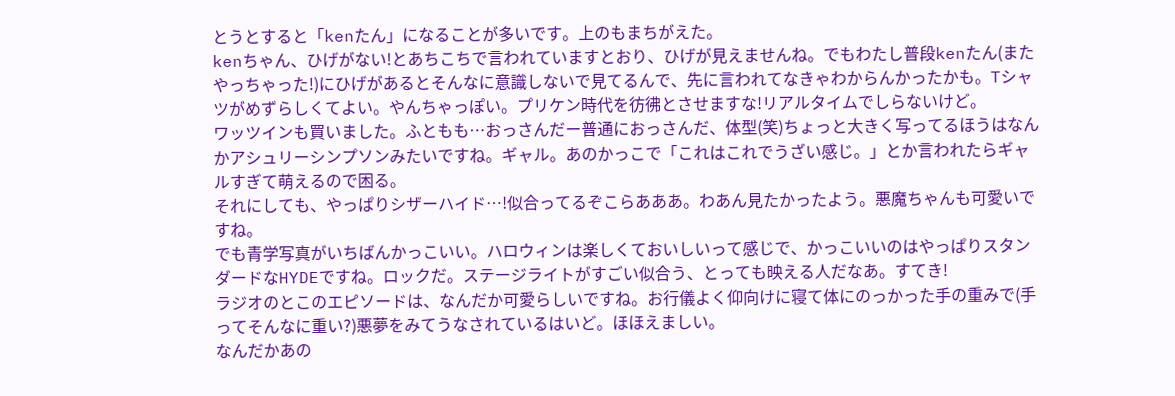とうとすると「kenたん」になることが多いです。上のもまちがえた。
kenちゃん、ひげがない!とあちこちで言われていますとおり、ひげが見えませんね。でもわたし普段kenたん(またやっちゃった!)にひげがあるとそんなに意識しないで見てるんで、先に言われてなきゃわからんかったかも。Tシャツがめずらしくてよい。やんちゃっぽい。プリケン時代を彷彿とさせますな!リアルタイムでしらないけど。
ワッツインも買いました。ふともも…おっさんだー普通におっさんだ、体型(笑)ちょっと大きく写ってるほうはなんかアシュリーシンプソンみたいですね。ギャル。あのかっこで「これはこれでうざい感じ。」とか言われたらギャルすぎて萌えるので困る。
それにしても、やっぱりシザーハイド…!似合ってるぞこらあああ。わあん見たかったよう。悪魔ちゃんも可愛いですね。
でも青学写真がいちばんかっこいい。ハロウィンは楽しくておいしいって感じで、かっこいいのはやっぱりスタンダードなHYDEですね。ロックだ。ステージライトがすごい似合う、とっても映える人だなあ。すてき!
ラジオのとこのエピソードは、なんだか可愛らしいですね。お行儀よく仰向けに寝て体にのっかった手の重みで(手ってそんなに重い?)悪夢をみてうなされているはいど。ほほえましい。
なんだかあの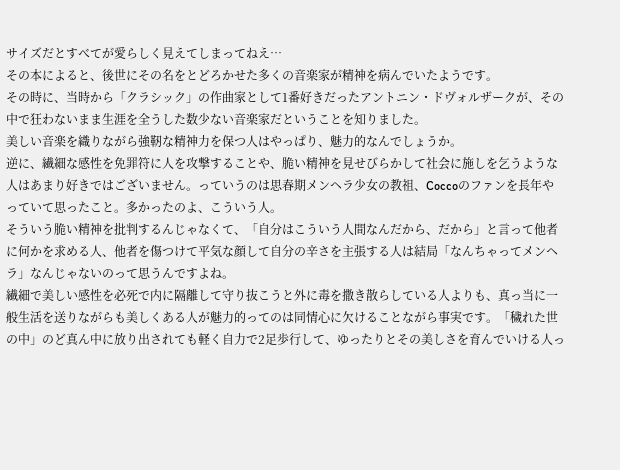サイズだとすべてが愛らしく見えてしまってねえ…
その本によると、後世にその名をとどろかせた多くの音楽家が精神を病んでいたようです。
その時に、当時から「クラシック」の作曲家として1番好きだったアントニン・ドヴォルザークが、その中で狂わないまま生涯を全うした数少ない音楽家だということを知りました。
美しい音楽を織りながら強靭な精神力を保つ人はやっぱり、魅力的なんでしょうか。
逆に、繊細な感性を免罪符に人を攻撃することや、脆い精神を見せびらかして社会に施しを乞うような人はあまり好きではございません。っていうのは思春期メンヘラ少女の教祖、Coccoのファンを長年やっていて思ったこと。多かったのよ、こういう人。
そういう脆い精神を批判するんじゃなくて、「自分はこういう人間なんだから、だから」と言って他者に何かを求める人、他者を傷つけて平気な顔して自分の辛さを主張する人は結局「なんちゃってメンヘラ」なんじゃないのって思うんですよね。
繊細で美しい感性を必死で内に隔離して守り抜こうと外に毒を撒き散らしている人よりも、真っ当に一般生活を送りながらも美しくある人が魅力的ってのは同情心に欠けることながら事実です。「穢れた世の中」のど真ん中に放り出されても軽く自力で2足歩行して、ゆったりとその美しさを育んでいける人っ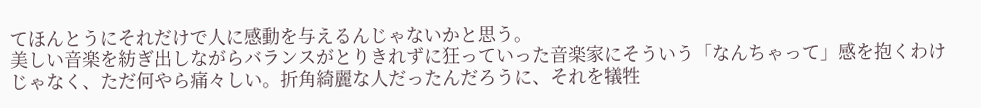てほんとうにそれだけで人に感動を与えるんじゃないかと思う。
美しい音楽を紡ぎ出しながらバランスがとりきれずに狂っていった音楽家にそういう「なんちゃって」感を抱くわけじゃなく、ただ何やら痛々しい。折角綺麗な人だったんだろうに、それを犠牲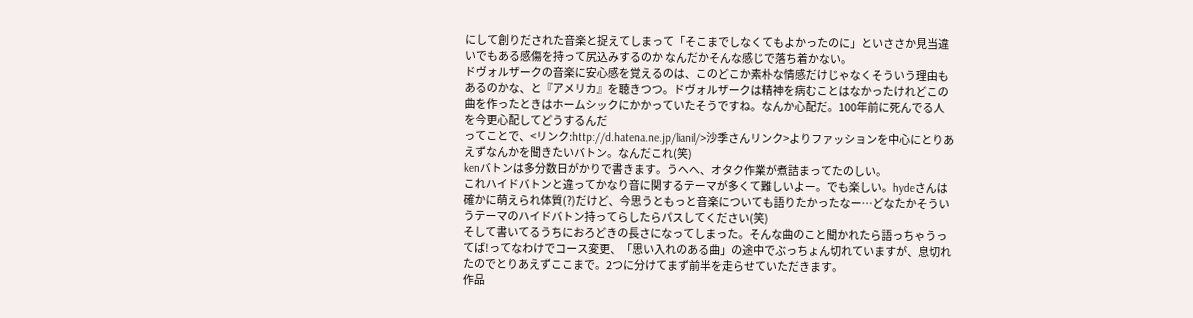にして創りだされた音楽と捉えてしまって「そこまでしなくてもよかったのに」といささか見当違いでもある感傷を持って尻込みするのか なんだかそんな感じで落ち着かない。
ドヴォルザークの音楽に安心感を覚えるのは、このどこか素朴な情感だけじゃなくそういう理由もあるのかな、と『アメリカ』を聴きつつ。ドヴォルザークは精神を病むことはなかったけれどこの曲を作ったときはホームシックにかかっていたそうですね。なんか心配だ。100年前に死んでる人を今更心配してどうするんだ
ってことで、<リンク:http://d.hatena.ne.jp/lianil/>沙季さんリンク>よりファッションを中心にとりあえずなんかを聞きたいバトン。なんだこれ(笑)
kenバトンは多分数日がかりで書きます。うへへ、オタク作業が煮詰まってたのしい。
これハイドバトンと違ってかなり音に関するテーマが多くて難しいよー。でも楽しい。hydeさんは確かに萌えられ体質(?)だけど、今思うともっと音楽についても語りたかったなー…どなたかそういうテーマのハイドバトン持ってらしたらパスしてください(笑)
そして書いてるうちにおろどきの長さになってしまった。そんな曲のこと聞かれたら語っちゃうってば!ってなわけでコース変更、「思い入れのある曲」の途中でぶっちょん切れていますが、息切れたのでとりあえずここまで。2つに分けてまず前半を走らせていただきます。
作品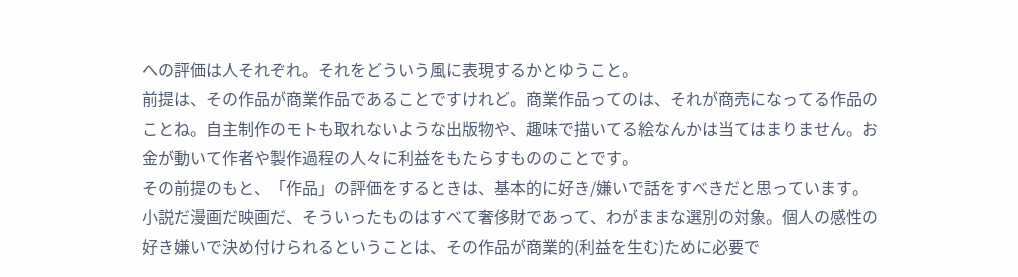への評価は人それぞれ。それをどういう風に表現するかとゆうこと。
前提は、その作品が商業作品であることですけれど。商業作品ってのは、それが商売になってる作品のことね。自主制作のモトも取れないような出版物や、趣味で描いてる絵なんかは当てはまりません。お金が動いて作者や製作過程の人々に利益をもたらすもののことです。
その前提のもと、「作品」の評価をするときは、基本的に好き/嫌いで話をすべきだと思っています。
小説だ漫画だ映画だ、そういったものはすべて奢侈財であって、わがままな選別の対象。個人の感性の好き嫌いで決め付けられるということは、その作品が商業的(利益を生む)ために必要で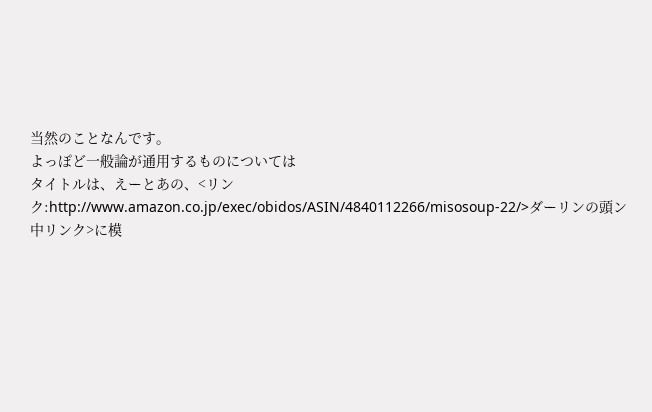当然のことなんです。
よっぽど一般論が通用するものについては
タイトルは、えーとあの、<リンク:http://www.amazon.co.jp/exec/obidos/ASIN/4840112266/misosoup-22/>ダーリンの頭ン中リンク>に模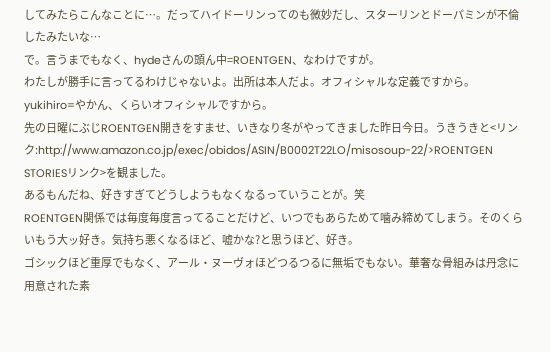してみたらこんなことに…。だってハイドーリンってのも微妙だし、スターリンとドーパミンが不倫したみたいな…
で。言うまでもなく、hydeさんの頭ん中=ROENTGEN、なわけですが。
わたしが勝手に言ってるわけじゃないよ。出所は本人だよ。オフィシャルな定義ですから。yukihiro=やかん、くらいオフィシャルですから。
先の日曜にぶじROENTGEN開きをすませ、いきなり冬がやってきました昨日今日。うきうきと<リンク:http://www.amazon.co.jp/exec/obidos/ASIN/B0002T22LO/misosoup-22/>ROENTGEN STORIESリンク>を観ました。
あるもんだね、好きすぎてどうしようもなくなるっていうことが。笑
ROENTGEN関係では毎度毎度言ってることだけど、いつでもあらためて噛み締めてしまう。そのくらいもう大ッ好き。気持ち悪くなるほど、嘘かな?と思うほど、好き。
ゴシックほど重厚でもなく、アール・ヌーヴォほどつるつるに無垢でもない。華奢な骨組みは丹念に用意された素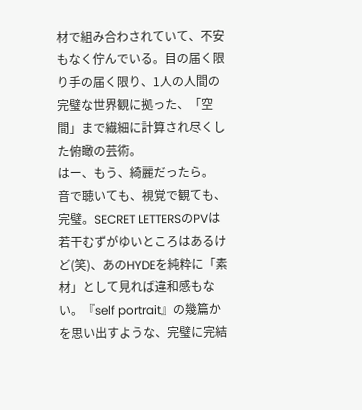材で組み合わされていて、不安もなく佇んでいる。目の届く限り手の届く限り、1人の人間の完璧な世界観に拠った、「空間」まで繊細に計算され尽くした俯瞰の芸術。
はー、もう、綺麗だったら。
音で聴いても、視覚で観ても、完璧。SECRET LETTERSのPVは若干むずがゆいところはあるけど(笑)、あのHYDEを純粋に「素材」として見れば違和感もない。『self portrait』の幾篇かを思い出すような、完璧に完結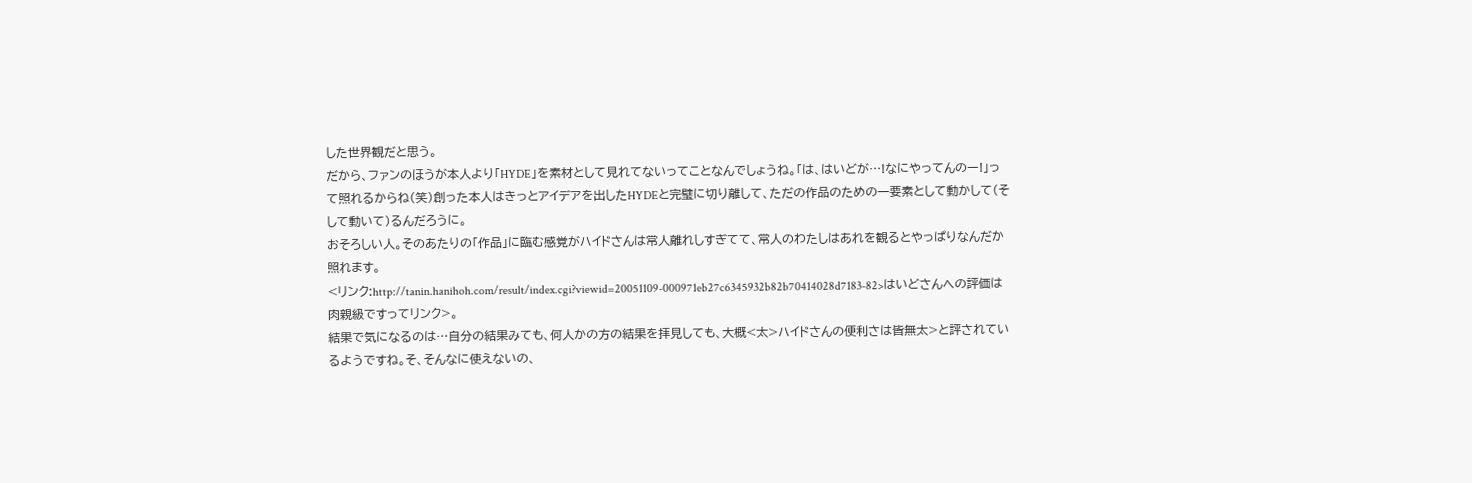した世界観だと思う。
だから、ファンのほうが本人より「HYDE」を素材として見れてないってことなんでしょうね。「は、はいどが…!なにやってんのー!」って照れるからね(笑)創った本人はきっとアイデアを出したHYDEと完璧に切り離して、ただの作品のための一要素として動かして(そして動いて)るんだろうに。
おそろしい人。そのあたりの「作品」に臨む感覚がハイドさんは常人離れしすぎてて、常人のわたしはあれを観るとやっぱりなんだか照れます。
<リンク:http://tanin.hanihoh.com/result/index.cgi?viewid=20051109-000971eb27c6345932b82b70414028d7183-82>はいどさんへの評価は肉親級ですってリンク>。
結果で気になるのは…自分の結果みても、何人かの方の結果を拝見しても、大概<太>ハイドさんの便利さは皆無太>と評されているようですね。そ、そんなに使えないの、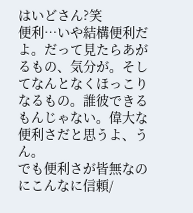はいどさん?笑
便利…いや結構便利だよ。だって見たらあがるもの、気分が。そしてなんとなくほっこりなるもの。誰彼できるもんじゃない。偉大な便利さだと思うよ、うん。
でも便利さが皆無なのにこんなに信頼/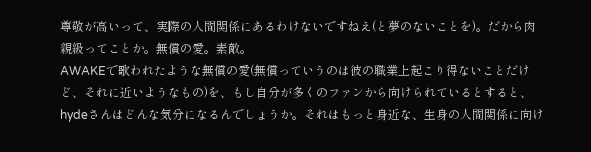尊敬が高いって、実際の人間関係にあるわけないですねえ(と夢のないことを)。だから肉親級ってことか。無償の愛。素敵。
AWAKEで歌われたような無償の愛(無償っていうのは彼の職業上起こり得ないことだけど、それに近いようなもの)を、もし自分が多くのファンから向けられているとすると、hydeさんはどんな気分になるんでしょうか。それはもっと身近な、生身の人間関係に向け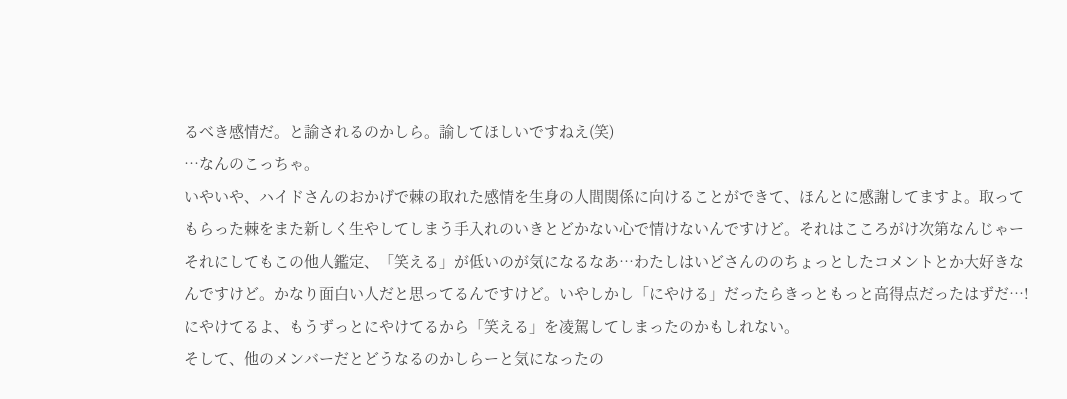るべき感情だ。と諭されるのかしら。諭してほしいですねえ(笑)
…なんのこっちゃ。
いやいや、ハイドさんのおかげで棘の取れた感情を生身の人間関係に向けることができて、ほんとに感謝してますよ。取ってもらった棘をまた新しく生やしてしまう手入れのいきとどかない心で情けないんですけど。それはこころがけ次第なんじゃー
それにしてもこの他人鑑定、「笑える」が低いのが気になるなあ…わたしはいどさんののちょっとしたコメントとか大好きなんですけど。かなり面白い人だと思ってるんですけど。いやしかし「にやける」だったらきっともっと高得点だったはずだ…!にやけてるよ、もうずっとにやけてるから「笑える」を凌駕してしまったのかもしれない。
そして、他のメンバーだとどうなるのかしらーと気になったの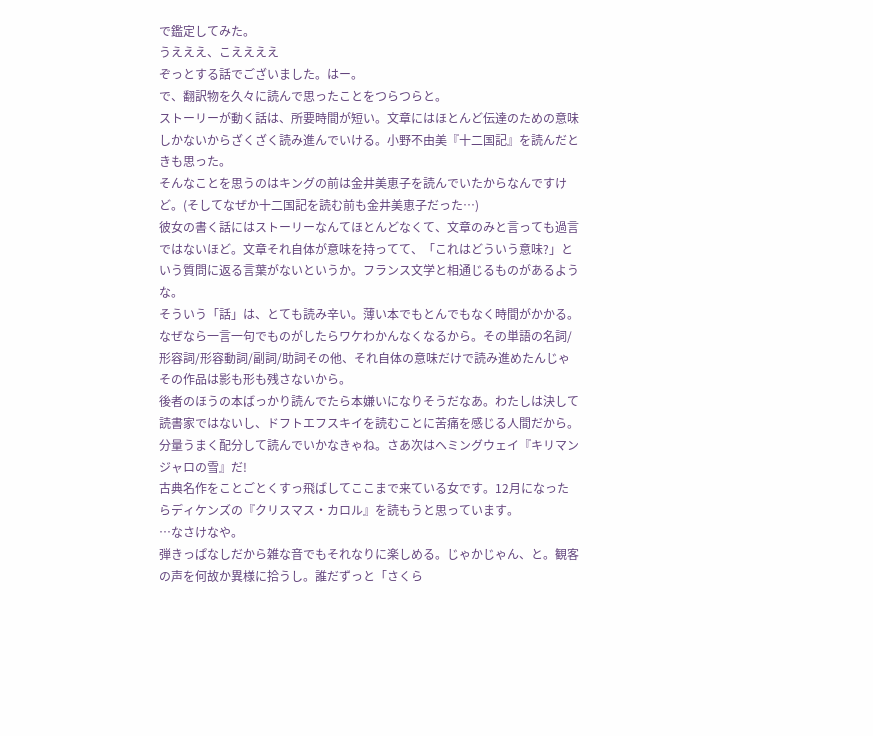で鑑定してみた。
うえええ、こええええ
ぞっとする話でございました。はー。
で、翻訳物を久々に読んで思ったことをつらつらと。
ストーリーが動く話は、所要時間が短い。文章にはほとんど伝達のための意味しかないからざくざく読み進んでいける。小野不由美『十二国記』を読んだときも思った。
そんなことを思うのはキングの前は金井美恵子を読んでいたからなんですけど。(そしてなぜか十二国記を読む前も金井美恵子だった…)
彼女の書く話にはストーリーなんてほとんどなくて、文章のみと言っても過言ではないほど。文章それ自体が意味を持ってて、「これはどういう意味?」という質問に返る言葉がないというか。フランス文学と相通じるものがあるような。
そういう「話」は、とても読み辛い。薄い本でもとんでもなく時間がかかる。なぜなら一言一句でものがしたらワケわかんなくなるから。その単語の名詞/形容詞/形容動詞/副詞/助詞その他、それ自体の意味だけで読み進めたんじゃその作品は影も形も残さないから。
後者のほうの本ばっかり読んでたら本嫌いになりそうだなあ。わたしは決して読書家ではないし、ドフトエフスキイを読むことに苦痛を感じる人間だから。
分量うまく配分して読んでいかなきゃね。さあ次はヘミングウェイ『キリマンジャロの雪』だ!
古典名作をことごとくすっ飛ばしてここまで来ている女です。12月になったらディケンズの『クリスマス・カロル』を読もうと思っています。
…なさけなや。
弾きっぱなしだから雑な音でもそれなりに楽しめる。じゃかじゃん、と。観客の声を何故か異様に拾うし。誰だずっと「さくら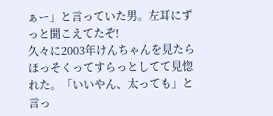ぁー」と言っていた男。左耳にずっと聞こえてたぞ!
久々に2003年けんちゃんを見たらほっそくってすらっとしてて見惚れた。「いいやん、太っても」と言っ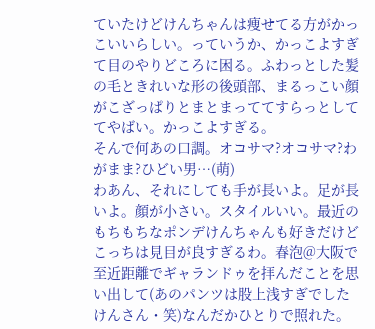ていたけどけんちゃんは痩せてる方がかっこいいらしい。っていうか、かっこよすぎて目のやりどころに困る。ふわっとした髪の毛ときれいな形の後頭部、まるっこい顔がこざっぱりとまとまっててすらっとしててやばい。かっこよすぎる。
そんで何あの口調。オコサマ?オコサマ?わがまま?ひどい男…(萌)
わあん、それにしても手が長いよ。足が長いよ。顔が小さい。スタイルいい。最近のもちもちなポンデけんちゃんも好きだけどこっちは見目が良すぎるわ。春泡@大阪で至近距離でギャランドゥを拝んだことを思い出して(あのパンツは股上浅すぎでしたけんさん・笑)なんだかひとりで照れた。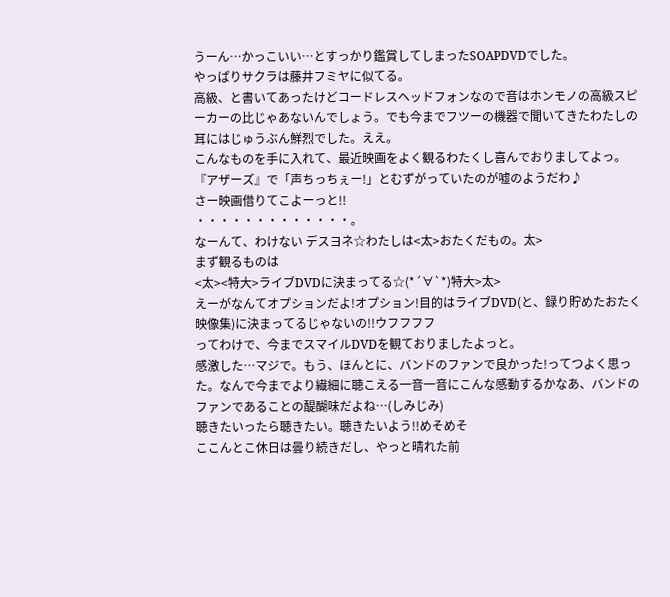うーん…かっこいい…とすっかり鑑賞してしまったSOAPDVDでした。
やっぱりサクラは藤井フミヤに似てる。
高級、と書いてあったけどコードレスヘッドフォンなので音はホンモノの高級スピーカーの比じゃあないんでしょう。でも今までフツーの機器で聞いてきたわたしの耳にはじゅうぶん鮮烈でした。ええ。
こんなものを手に入れて、最近映画をよく観るわたくし喜んでおりましてよっ。『アザーズ』で「声ちっちぇー!」とむずがっていたのが嘘のようだわ♪
さー映画借りてこよーっと!!
・・・・・・・・・・・・・。
なーんて、わけない デスヨネ☆わたしは<太>おたくだもの。太>
まず観るものは
<太><特大>ライブDVDに決まってる☆(*´∀`*)特大>太>
えーがなんてオプションだよ!オプション!目的はライブDVD(と、録り貯めたおたく映像集)に決まってるじゃないの!!ウフフフフ
ってわけで、今までスマイルDVDを観ておりましたよっと。
感激した…マジで。もう、ほんとに、バンドのファンで良かった!ってつよく思った。なんで今までより繊細に聴こえる一音一音にこんな感動するかなあ、バンドのファンであることの醍醐味だよね…(しみじみ)
聴きたいったら聴きたい。聴きたいよう!!めそめそ
ここんとこ休日は曇り続きだし、やっと晴れた前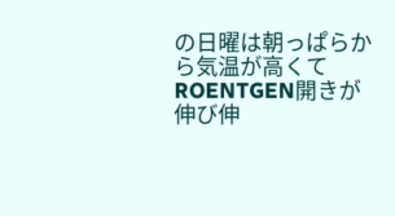の日曜は朝っぱらから気温が高くてROENTGEN開きが伸び伸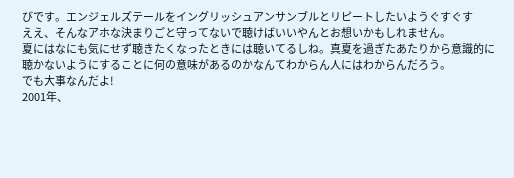びです。エンジェルズテールをイングリッシュアンサンブルとリピートしたいようぐすぐす
ええ、そんなアホな決まりごと守ってないで聴けばいいやんとお想いかもしれません。
夏にはなにも気にせず聴きたくなったときには聴いてるしね。真夏を過ぎたあたりから意識的に聴かないようにすることに何の意味があるのかなんてわからん人にはわからんだろう。
でも大事なんだよ!
2001年、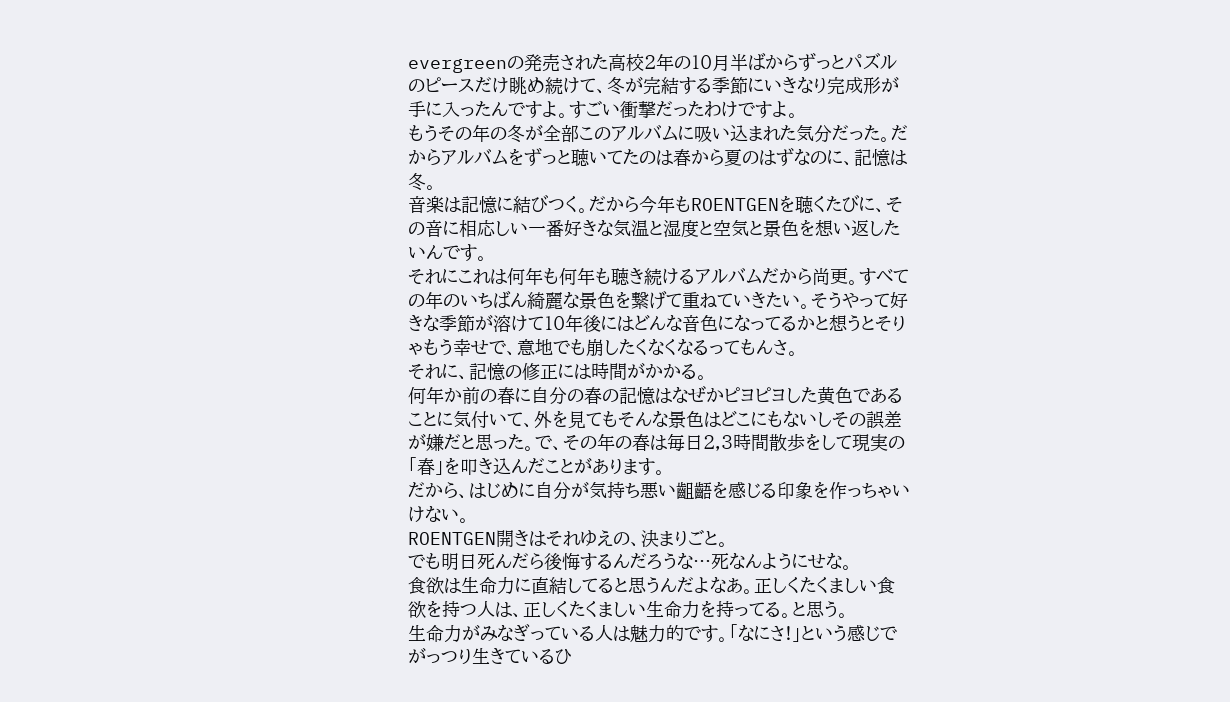evergreenの発売された高校2年の10月半ばからずっとパズルのピースだけ眺め続けて、冬が完結する季節にいきなり完成形が手に入ったんですよ。すごい衝撃だったわけですよ。
もうその年の冬が全部このアルバムに吸い込まれた気分だった。だからアルバムをずっと聴いてたのは春から夏のはずなのに、記憶は冬。
音楽は記憶に結びつく。だから今年もROENTGENを聴くたびに、その音に相応しい一番好きな気温と湿度と空気と景色を想い返したいんです。
それにこれは何年も何年も聴き続けるアルバムだから尚更。すべての年のいちばん綺麗な景色を繋げて重ねていきたい。そうやって好きな季節が溶けて10年後にはどんな音色になってるかと想うとそりゃもう幸せで、意地でも崩したくなくなるってもんさ。
それに、記憶の修正には時間がかかる。
何年か前の春に自分の春の記憶はなぜかピヨピヨした黄色であることに気付いて、外を見てもそんな景色はどこにもないしその誤差が嫌だと思った。で、その年の春は毎日2,3時間散歩をして現実の「春」を叩き込んだことがあります。
だから、はじめに自分が気持ち悪い齟齬を感じる印象を作っちゃいけない。
ROENTGEN開きはそれゆえの、決まりごと。
でも明日死んだら後悔するんだろうな…死なんようにせな。
食欲は生命力に直結してると思うんだよなあ。正しくたくましい食欲を持つ人は、正しくたくましい生命力を持ってる。と思う。
生命力がみなぎっている人は魅力的です。「なにさ!」という感じでがっつり生きているひ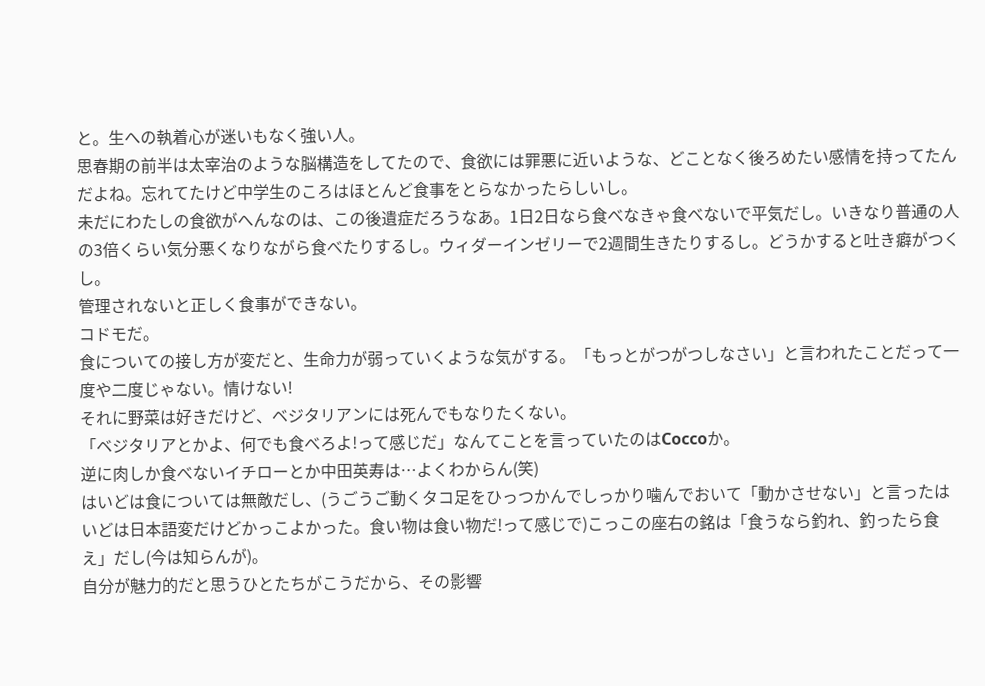と。生への執着心が迷いもなく強い人。
思春期の前半は太宰治のような脳構造をしてたので、食欲には罪悪に近いような、どことなく後ろめたい感情を持ってたんだよね。忘れてたけど中学生のころはほとんど食事をとらなかったらしいし。
未だにわたしの食欲がへんなのは、この後遺症だろうなあ。1日2日なら食べなきゃ食べないで平気だし。いきなり普通の人の3倍くらい気分悪くなりながら食べたりするし。ウィダーインゼリーで2週間生きたりするし。どうかすると吐き癖がつくし。
管理されないと正しく食事ができない。
コドモだ。
食についての接し方が変だと、生命力が弱っていくような気がする。「もっとがつがつしなさい」と言われたことだって一度や二度じゃない。情けない!
それに野菜は好きだけど、ベジタリアンには死んでもなりたくない。
「ベジタリアとかよ、何でも食べろよ!って感じだ」なんてことを言っていたのはCoccoか。
逆に肉しか食べないイチローとか中田英寿は…よくわからん(笑)
はいどは食については無敵だし、(うごうご動くタコ足をひっつかんでしっかり噛んでおいて「動かさせない」と言ったはいどは日本語変だけどかっこよかった。食い物は食い物だ!って感じで)こっこの座右の銘は「食うなら釣れ、釣ったら食え」だし(今は知らんが)。
自分が魅力的だと思うひとたちがこうだから、その影響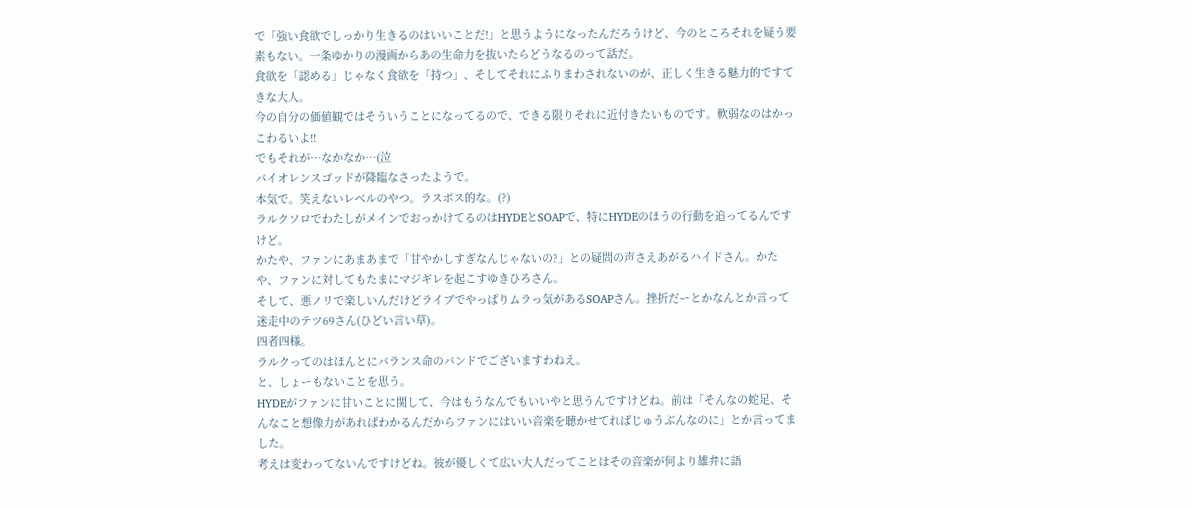で「強い食欲でしっかり生きるのはいいことだ!」と思うようになったんだろうけど、今のところそれを疑う要素もない。一条ゆかりの漫画からあの生命力を抜いたらどうなるのって話だ。
食欲を「認める」じゃなく食欲を「持つ」、そしてそれにふりまわされないのが、正しく生きる魅力的ですてきな大人。
今の自分の価値観ではそういうことになってるので、できる限りそれに近付きたいものです。軟弱なのはかっこわるいよ!!
でもそれが…なかなか…(泣
バイオレンスゴッドが降臨なさったようで。
本気で。笑えないレベルのやつ。ラスボス的な。(?)
ラルクソロでわたしがメインでおっかけてるのはHYDEとSOAPで、特にHYDEのほうの行動を追ってるんですけど。
かたや、ファンにあまあまで「甘やかしすぎなんじゃないの?」との疑問の声さえあがるハイドさん。かたや、ファンに対してもたまにマジギレを起こすゆきひろさん。
そして、悪ノリで楽しいんだけどライブでやっぱりムラっ気があるSOAPさん。挫折だーとかなんとか言って迷走中のテツ69さん(ひどい言い草)。
四者四様。
ラルクってのはほんとにバランス命のバンドでございますわねえ。
と、しょーもないことを思う。
HYDEがファンに甘いことに関して、今はもうなんでもいいやと思うんですけどね。前は「そんなの蛇足、そんなこと想像力があればわかるんだからファンにはいい音楽を聴かせてればじゅうぶんなのに」とか言ってました。
考えは変わってないんですけどね。彼が優しくて広い大人だってことはその音楽が何より雄弁に語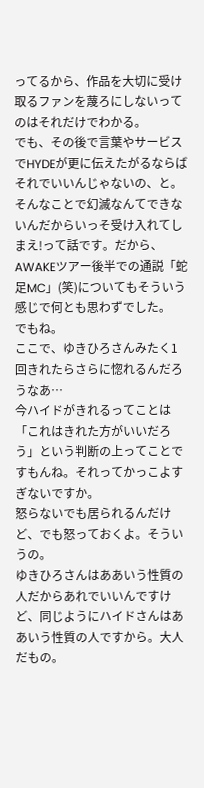ってるから、作品を大切に受け取るファンを蔑ろにしないってのはそれだけでわかる。
でも、その後で言葉やサービスでHYDEが更に伝えたがるならばそれでいいんじゃないの、と。そんなことで幻滅なんてできないんだからいっそ受け入れてしまえ!って話です。だから、AWAKEツアー後半での通説「蛇足MC」(笑)についてもそういう感じで何とも思わずでした。
でもね。
ここで、ゆきひろさんみたく1回きれたらさらに惚れるんだろうなあ…
今ハイドがきれるってことは「これはきれた方がいいだろう」という判断の上ってことですもんね。それってかっこよすぎないですか。
怒らないでも居られるんだけど、でも怒っておくよ。そういうの。
ゆきひろさんはああいう性質の人だからあれでいいんですけど、同じようにハイドさんはああいう性質の人ですから。大人だもの。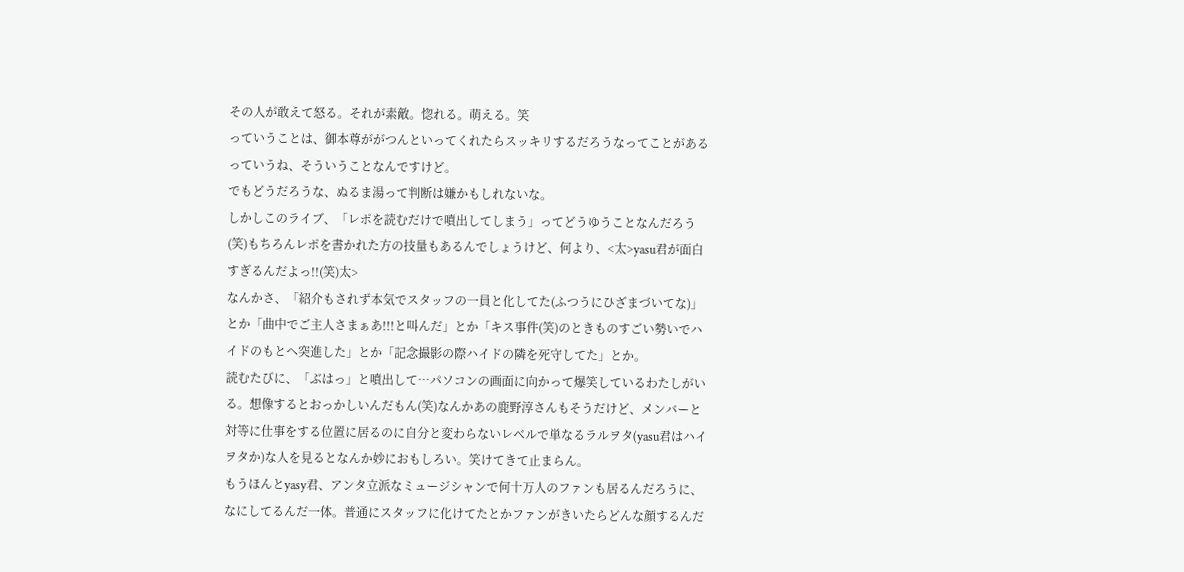その人が敢えて怒る。それが素敵。惚れる。萌える。笑
っていうことは、御本尊ががつんといってくれたらスッキリするだろうなってことがあるっていうね、そういうことなんですけど。
でもどうだろうな、ぬるま湯って判断は嫌かもしれないな。
しかしこのライブ、「レポを読むだけで噴出してしまう」ってどうゆうことなんだろう(笑)もちろんレポを書かれた方の技量もあるんでしょうけど、何より、<太>yasu君が面白すぎるんだよっ!!(笑)太>
なんかさ、「紹介もされず本気でスタッフの一員と化してた(ふつうにひざまづいてな)」とか「曲中でご主人さまぁあ!!!と叫んだ」とか「キス事件(笑)のときものすごい勢いでハイドのもとへ突進した」とか「記念撮影の際ハイドの隣を死守してた」とか。
読むたびに、「ぶはっ」と噴出して…パソコンの画面に向かって爆笑しているわたしがいる。想像するとおっかしいんだもん(笑)なんかあの鹿野淳さんもそうだけど、メンバーと対等に仕事をする位置に居るのに自分と変わらないレベルで単なるラルヲタ(yasu君はハイヲタか)な人を見るとなんか妙におもしろい。笑けてきて止まらん。
もうほんとyasy君、アンタ立派なミュージシャンで何十万人のファンも居るんだろうに、なにしてるんだ一体。普通にスタッフに化けてたとかファンがきいたらどんな顔するんだ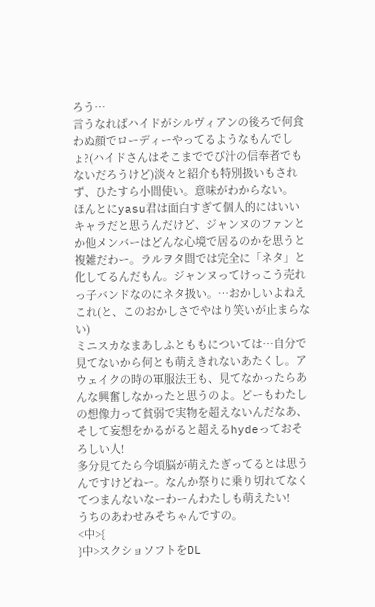ろう…
言うなればハイドがシルヴィアンの後ろで何食わぬ顔でローディーやってるようなもんでしょ?(ハイドさんはそこまででび汁の信奉者でもないだろうけど)淡々と紹介も特別扱いもされず、ひたすら小間使い。意味がわからない。
ほんとにyasu君は面白すぎて個人的にはいいキャラだと思うんだけど、ジャンヌのファンとか他メンバーはどんな心境で居るのかを思うと複雑だわー。ラルヲタ間では完全に「ネタ」と化してるんだもん。ジャンヌってけっこう売れっ子バンドなのにネタ扱い。…おかしいよねえこれ(と、このおかしさでやはり笑いが止まらない)
ミニスカなまあしふとももについては…自分で見てないから何とも萌えきれないあたくし。アウェイクの時の軍服法王も、見てなかったらあんな興奮しなかったと思うのよ。どーもわたしの想像力って貧弱で実物を超えないんだなあ、そして妄想をかるがると超えるhydeっておそろしい人!
多分見てたら今頃脳が萌えたぎってるとは思うんですけどねー。なんか祭りに乗り切れてなくてつまんないなーわーんわたしも萌えたい!
うちのあわせみそちゃんですの。
<中>{
}中>スクショソフトをDL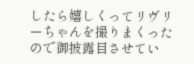したら嬉しくってリヴリーちゃんを撮りまくったので御披露目させてい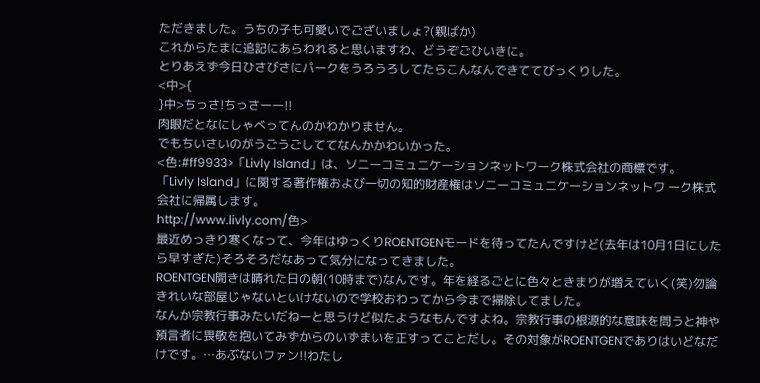ただきました。うちの子も可愛いでございましょ?(親ばか)
これからたまに追記にあらわれると思いますわ、どうぞごひいきに。
とりあえず今日ひさびさにパークをうろうろしてたらこんなんできててびっくりした。
<中>{
}中>ちっさ!ちっさーー!!
肉眼だとなにしゃべってんのかわかりません。
でもちいさいのがうごうごしててなんかかわいかった。
<色:#ff9933>「Livly Island」は、ソニーコミュニケーションネットワーク株式会社の商標です。
「Livly Island」に関する著作権および一切の知的財産権はソニーコミュニケーションネットワ ーク株式会社に帰属します。
http://www.livly.com/色>
最近めっきり寒くなって、今年はゆっくりROENTGENモードを待ってたんですけど(去年は10月1日にしたら早すぎた)そろそろだなあって気分になってきました。
ROENTGEN開きは晴れた日の朝(10時まで)なんです。年を経るごとに色々ときまりが増えていく(笑)勿論きれいな部屋じゃないといけないので学校おわってから今まで掃除してました。
なんか宗教行事みたいだねーと思うけど似たようなもんですよね。宗教行事の根源的な意味を問うと神や預言者に畏敬を抱いてみずからのいずまいを正すってことだし。その対象がROENTGENでありはいどなだけです。…あぶないファン!!わたし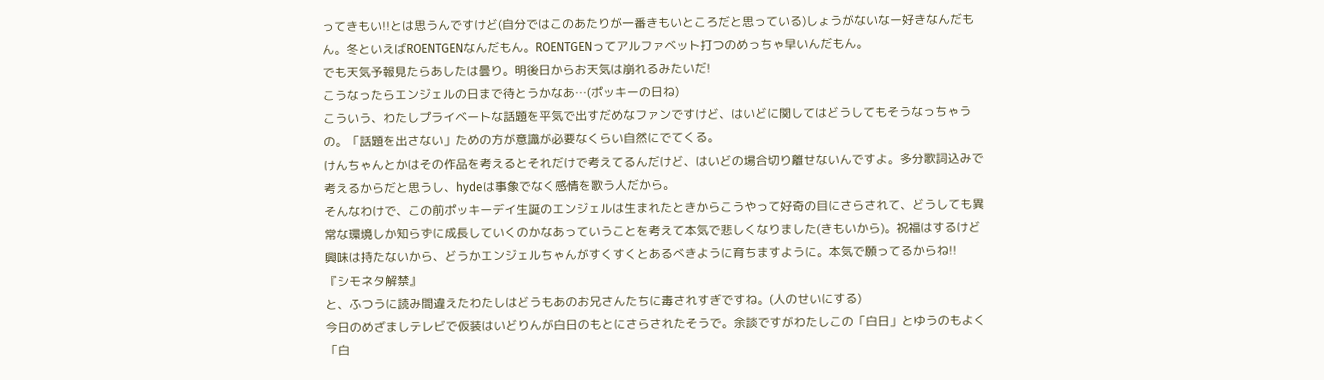ってきもい!!とは思うんですけど(自分ではこのあたりが一番きもいところだと思っている)しょうがないなー好きなんだもん。冬といえばROENTGENなんだもん。ROENTGENってアルファベット打つのめっちゃ早いんだもん。
でも天気予報見たらあしたは曇り。明後日からお天気は崩れるみたいだ!
こうなったらエンジェルの日まで待とうかなあ…(ポッキーの日ね)
こういう、わたしプライベートな話題を平気で出すだめなファンですけど、はいどに関してはどうしてもそうなっちゃうの。「話題を出さない」ための方が意識が必要なくらい自然にでてくる。
けんちゃんとかはその作品を考えるとそれだけで考えてるんだけど、はいどの場合切り離せないんですよ。多分歌詞込みで考えるからだと思うし、hydeは事象でなく感情を歌う人だから。
そんなわけで、この前ポッキーデイ生誕のエンジェルは生まれたときからこうやって好奇の目にさらされて、どうしても異常な環境しか知らずに成長していくのかなあっていうことを考えて本気で悲しくなりました(きもいから)。祝福はするけど興味は持たないから、どうかエンジェルちゃんがすくすくとあるべきように育ちますように。本気で願ってるからね!!
『シモネタ解禁』
と、ふつうに読み間違えたわたしはどうもあのお兄さんたちに毒されすぎですね。(人のせいにする)
今日のめざましテレビで仮装はいどりんが白日のもとにさらされたそうで。余談ですがわたしこの「白日」とゆうのもよく「白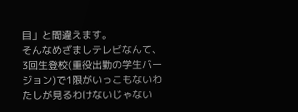目」と間違えます。
そんなめざましテレビなんて、3回生登校(重役出勤の学生バージョン)で1限がいっこもないわたしが見るわけないじゃない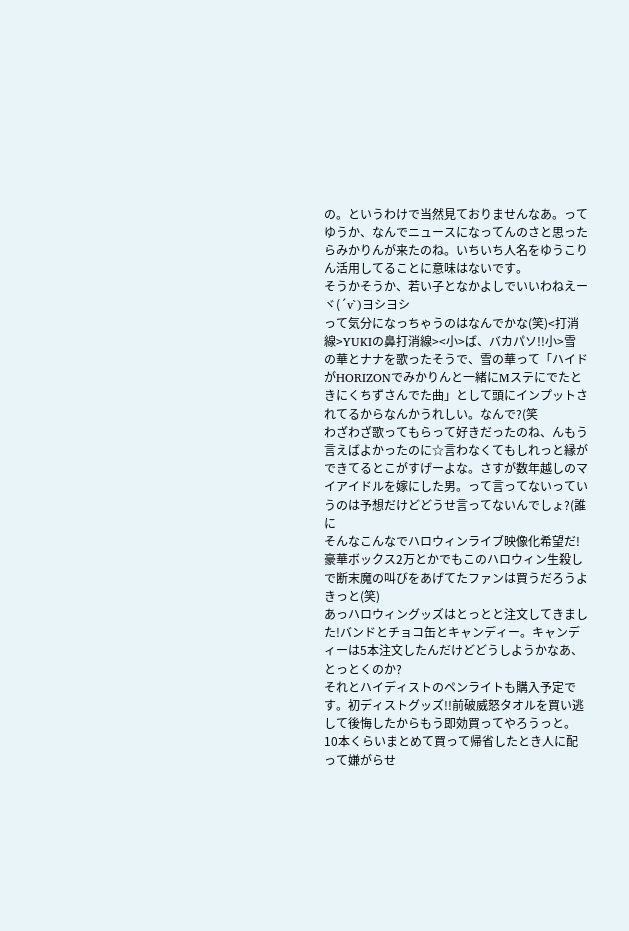の。というわけで当然見ておりませんなあ。ってゆうか、なんでニュースになってんのさと思ったらみかりんが来たのね。いちいち人名をゆうこりん活用してることに意味はないです。
そうかそうか、若い子となかよしでいいわねえーヾ(´v`)ヨシヨシ
って気分になっちゃうのはなんでかな(笑)<打消線>YUKIの鼻打消線><小>ば、バカパソ!!小>雪の華とナナを歌ったそうで、雪の華って「ハイドがHORIZONでみかりんと一緒にMステにでたときにくちずさんでた曲」として頭にインプットされてるからなんかうれしい。なんで?(笑
わざわざ歌ってもらって好きだったのね、んもう言えばよかったのに☆言わなくてもしれっと縁ができてるとこがすげーよな。さすが数年越しのマイアイドルを嫁にした男。って言ってないっていうのは予想だけどどうせ言ってないんでしょ?(誰に
そんなこんなでハロウィンライブ映像化希望だ!豪華ボックス2万とかでもこのハロウィン生殺しで断末魔の叫びをあげてたファンは買うだろうよきっと(笑)
あっハロウィングッズはとっとと注文してきました!バンドとチョコ缶とキャンディー。キャンディーは5本注文したんだけどどうしようかなあ、とっとくのか?
それとハイディストのペンライトも購入予定です。初ディストグッズ!!前破威怒タオルを買い逃して後悔したからもう即効買ってやろうっと。10本くらいまとめて買って帰省したとき人に配って嫌がらせ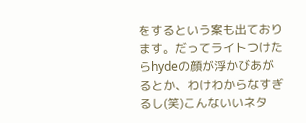をするという案も出ております。だってライトつけたらhydeの顔が浮かびあがるとか、わけわからなすぎるし(笑)こんないいネタ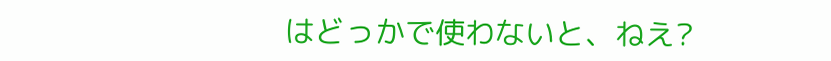はどっかで使わないと、ねえ?